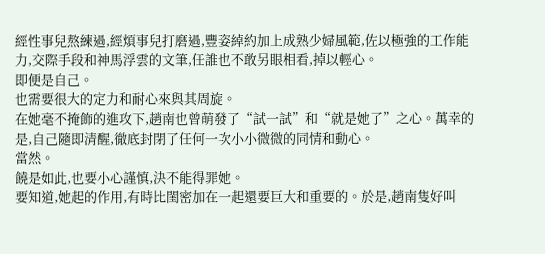經性事兒熬練過,經煩事兒打磨過,豐姿綽約加上成熟少婦風範,佐以極強的工作能力,交際手段和神馬浮雲的文筆,任誰也不敢另眼相看,掉以輕心。
即便是自己。
也需要很大的定力和耐心來與其周旋。
在她毫不掩飾的進攻下,趙南也曾萌發了“試一試”和“就是她了”之心。萬幸的是,自己隨即清醒,徹底封閉了任何一次小小微微的同情和動心。
當然。
饒是如此,也要小心謹慎,決不能得罪她。
要知道,她起的作用,有時比閨密加在一起還要巨大和重要的。於是,趙南隻好叫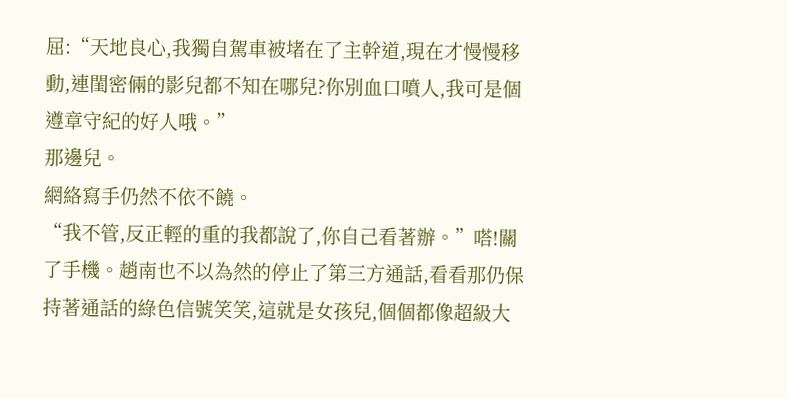屈:“天地良心,我獨自駕車被堵在了主幹道,現在才慢慢移動,連閨密倆的影兒都不知在哪兒?你別血口噴人,我可是個遵章守紀的好人哦。”
那邊兒。
網絡寫手仍然不依不饒。
“我不管,反正輕的重的我都說了,你自己看著辦。”嗒!關了手機。趙南也不以為然的停止了第三方通話,看看那仍保持著通話的綠色信號笑笑,這就是女孩兒,個個都像超級大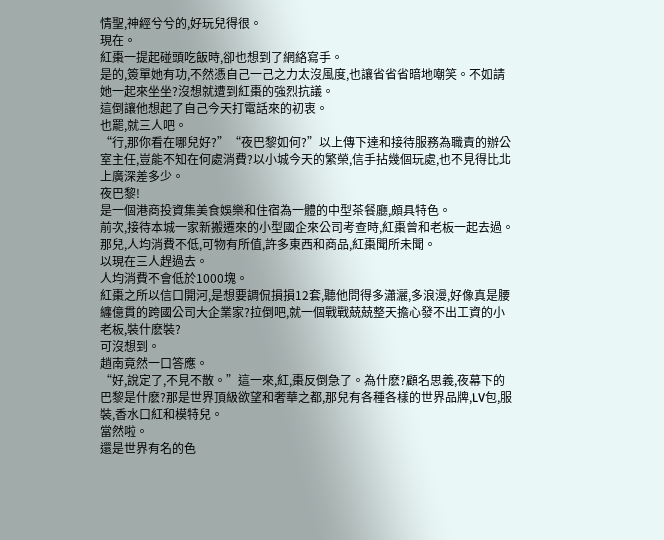情聖,神經兮兮的,好玩兒得很。
現在。
紅棗一提起碰頭吃飯時,卻也想到了網絡寫手。
是的,簽單她有功,不然憑自己一己之力太沒風度,也讓省省省暗地嘲笑。不如請她一起來坐坐?沒想就遭到紅棗的強烈抗議。
這倒讓他想起了自己今天打電話來的初衷。
也罷,就三人吧。
“行,那你看在哪兒好?”“夜巴黎如何?”以上傳下達和接待服務為職責的辦公室主任,豈能不知在何處消費?以小城今天的繁榮,信手拈幾個玩處,也不見得比北上廣深差多少。
夜巴黎!
是一個港商投資集美食娛樂和住宿為一體的中型茶餐廳,頗具特色。
前次,接待本城一家新搬遷來的小型國企來公司考查時,紅棗曾和老板一起去過。那兒,人均消費不低,可物有所值,許多東西和商品,紅棗聞所未聞。
以現在三人趕過去。
人均消費不會低於1000塊。
紅棗之所以信口開河,是想要調侃損損12套,聽他問得多瀟灑,多浪漫,好像真是腰纏億貫的跨國公司大企業家?拉倒吧,就一個戰戰兢兢整天擔心發不出工資的小老板,裝什麽裝?
可沒想到。
趙南竟然一口答應。
“好,說定了,不見不散。”這一來,紅,棗反倒急了。為什麽?顧名思義,夜幕下的巴黎是什麽?那是世界頂級欲望和奢華之都,那兒有各種各樣的世界品牌,LV包,服裝,香水口紅和模特兒。
當然啦。
還是世界有名的色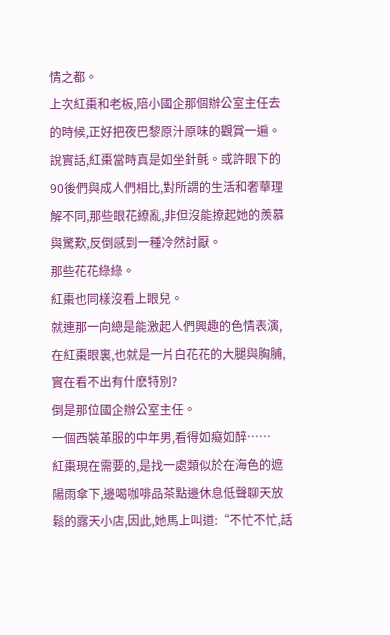情之都。
上次紅棗和老板,陪小國企那個辦公室主任去的時候,正好把夜巴黎原汁原味的觀賞一遍。說實話,紅棗當時真是如坐針氈。或許眼下的90後們與成人們相比,對所謂的生活和奢華理解不同,那些眼花繚亂,非但沒能撩起她的羨慕與驚歎,反倒感到一種冷然討厭。
那些花花綠綠。
紅棗也同樣沒看上眼兒。
就連那一向總是能激起人們興趣的色情表演,在紅棗眼裏,也就是一片白花花的大腿與胸脯,實在看不出有什麽特別?
倒是那位國企辦公室主任。
一個西裝革服的中年男,看得如癡如醉……
紅棗現在需要的,是找一處類似於在海色的遮陽雨傘下,邊喝咖啡品茶點邊休息低聲聊天放鬆的露天小店,因此,她馬上叫道:“不忙不忙,話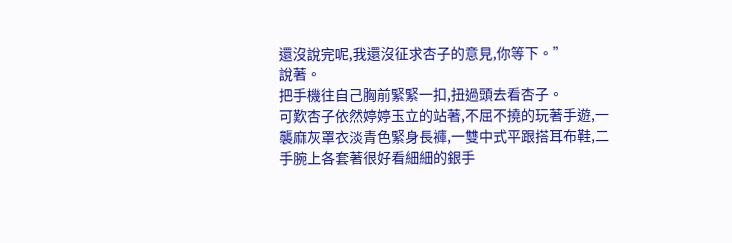還沒說完呢,我還沒征求杏子的意見,你等下。”
說著。
把手機往自己胸前緊緊一扣,扭過頭去看杏子。
可歎杏子依然婷婷玉立的站著,不屈不撓的玩著手遊,一襲麻灰罩衣淡青色緊身長褲,一雙中式平跟搭耳布鞋,二手腕上各套著很好看細細的銀手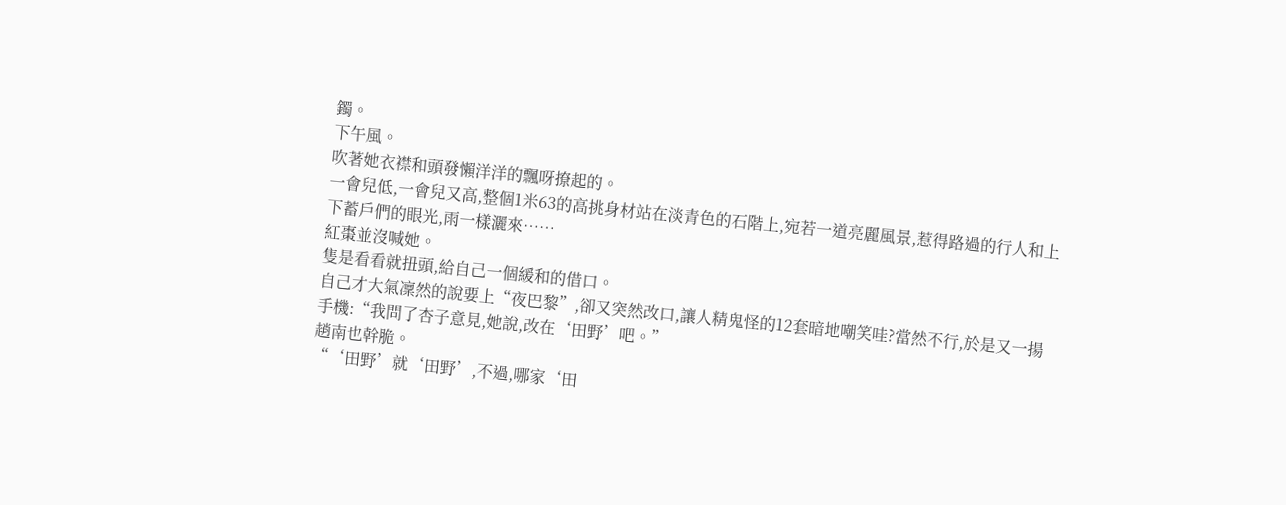鐲。
下午風。
吹著她衣襟和頭發懶洋洋的飄呀撩起的。
一會兒低,一會兒又高,整個1米63的高挑身材站在淡青色的石階上,宛若一道亮麗風景,惹得路過的行人和上下蓄戶們的眼光,雨一樣灑來……
紅棗並沒喊她。
隻是看看就扭頭,給自己一個緩和的借口。
自己才大氣凜然的說要上“夜巴黎”,卻又突然改口,讓人精鬼怪的12套暗地嘲笑哇?當然不行,於是又一揚手機:“我問了杏子意見,她說,改在‘田野’吧。”
趙南也幹脆。
“‘田野’就‘田野’,不過,哪家‘田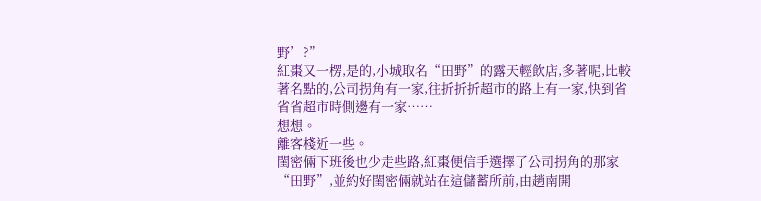野’?”
紅棗又一楞,是的,小城取名“田野”的露天輕飲店,多著呢,比較著名點的,公司拐角有一家,往折折折超市的路上有一家,快到省省省超市時側邊有一家……
想想。
離客棧近一些。
閨密倆下班後也少走些路,紅棗便信手選擇了公司拐角的那家“田野”,並約好閨密倆就站在這儲蓄所前,由趙南開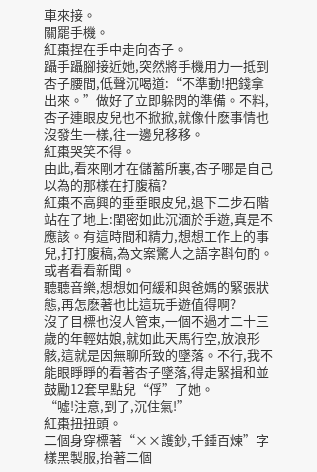車來接。
關罷手機。
紅棗捏在手中走向杏子。
躡手躡腳接近她,突然將手機用力一抵到杏子腰間,低聲沉喝道:“不準動!把錢拿出來。”做好了立即躲閃的準備。不料,杏子連眼皮兒也不掀掀,就像什麽事情也沒發生一樣,往一邊兒移移。
紅棗哭笑不得。
由此,看來剛才在儲蓄所裏,杏子哪是自己以為的那樣在打腹稿?
紅棗不高興的垂垂眼皮兒,退下二步石階站在了地上:閨密如此沉湎於手遊,真是不應該。有這時間和精力,想想工作上的事兒,打打腹稿,為文案驚人之語字斟句酌。
或者看看新聞。
聽聽音樂,想想如何緩和與爸媽的緊張狀態,再怎麽著也比這玩手遊值得啊?
沒了目標也沒人管束,一個不過才二十三歲的年輕姑娘,就如此天馬行空,放浪形骸,這就是因無聊所致的墜落。不行,我不能眼睜睜的看著杏子墜落,得走緊揖和並鼓勵12套早點兒“俘”了她。
“噓!注意,到了,沉住氣!”
紅棗扭扭頭。
二個身穿標著“××護鈔,千錘百煉”字樣黑製服,抬著二個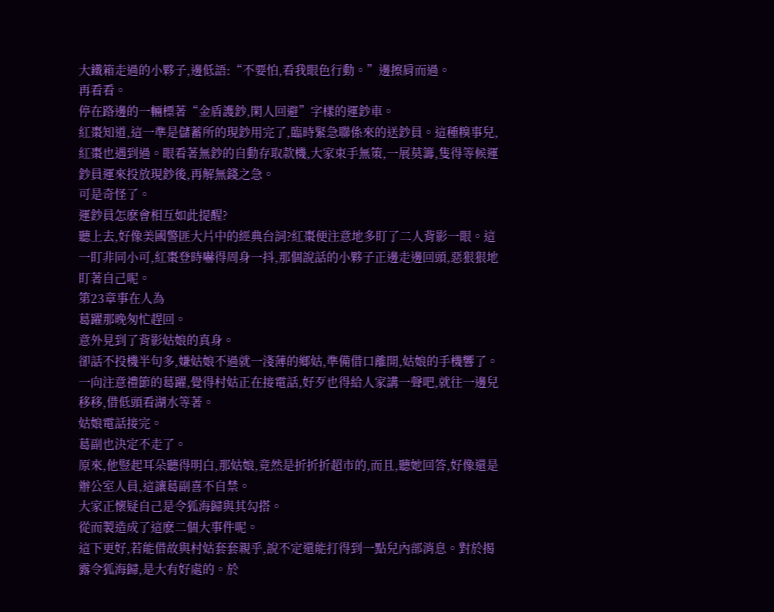大鐵箱走過的小夥子,邊低語:“不要怕,看我眼色行動。”邊擦肩而過。
再看看。
停在路邊的一輛標著“金盾護鈔,閑人回避”字樣的運鈔車。
紅棗知道,這一準是儲蓄所的現鈔用完了,臨時緊急聯係來的送鈔員。這種糗事兒,紅棗也遇到過。眼看著無鈔的自動存取款機,大家束手無策,一展莫籌,隻得等候運鈔員運來投放現鈔後,再解無錢之急。
可是奇怪了。
運鈔員怎麽會相互如此提醒?
聽上去,好像美國警匪大片中的經典台詞?紅棗便注意地多盯了二人背影一眼。這一盯非同小可,紅棗登時嚇得周身一抖,那個說話的小夥子正邊走邊回頭,惡狠狠地盯著自己呢。
第23章事在人為
葛躍那晚匆忙趕回。
意外見到了背影姑娘的真身。
卻話不投機半句多,嫌姑娘不過就一淺薄的鄉姑,準備借口離開,姑娘的手機響了。一向注意禮節的葛躍,覺得村姑正在接電話,好歹也得給人家講一聲吧,就往一邊兒移移,借低頭看湖水等著。
姑娘電話接完。
葛副也決定不走了。
原來,他豎起耳朵聽得明白,那姑娘,竟然是折折折超市的,而且,聽她回答,好像還是辦公室人員,這讓葛副喜不自禁。
大家正懷疑自己是令狐海歸與其勾搭。
從而製造成了這麽二個大事件呢。
這下更好,若能借故與村姑套套親乎,說不定還能打得到一點兒內部消息。對於揭露令狐海歸,是大有好處的。於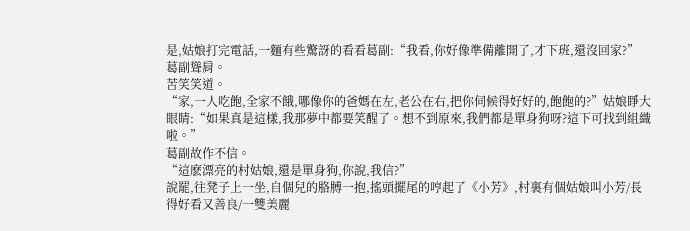是,姑娘打完電話,一麵有些驚訝的看看葛副:“我看,你好像準備離開了,才下班,還沒回家?”
葛副聳肩。
苦笑笑道。
“家,一人吃飽,全家不餓,哪像你的爸媽在左,老公在右,把你伺候得好好的,飽飽的?”姑娘睜大眼睛:“如果真是這樣,我那夢中都要笑醒了。想不到原來,我們都是單身狗呀?這下可找到組織啦。”
葛副故作不信。
“這麽漂亮的村姑娘,還是單身狗,你說,我信?”
說罷,往凳子上一坐,自個兒的胳膊一抱,搖頭擺尾的哼起了《小芳》,村裏有個姑娘叫小芳/長得好看又善良/一雙美麗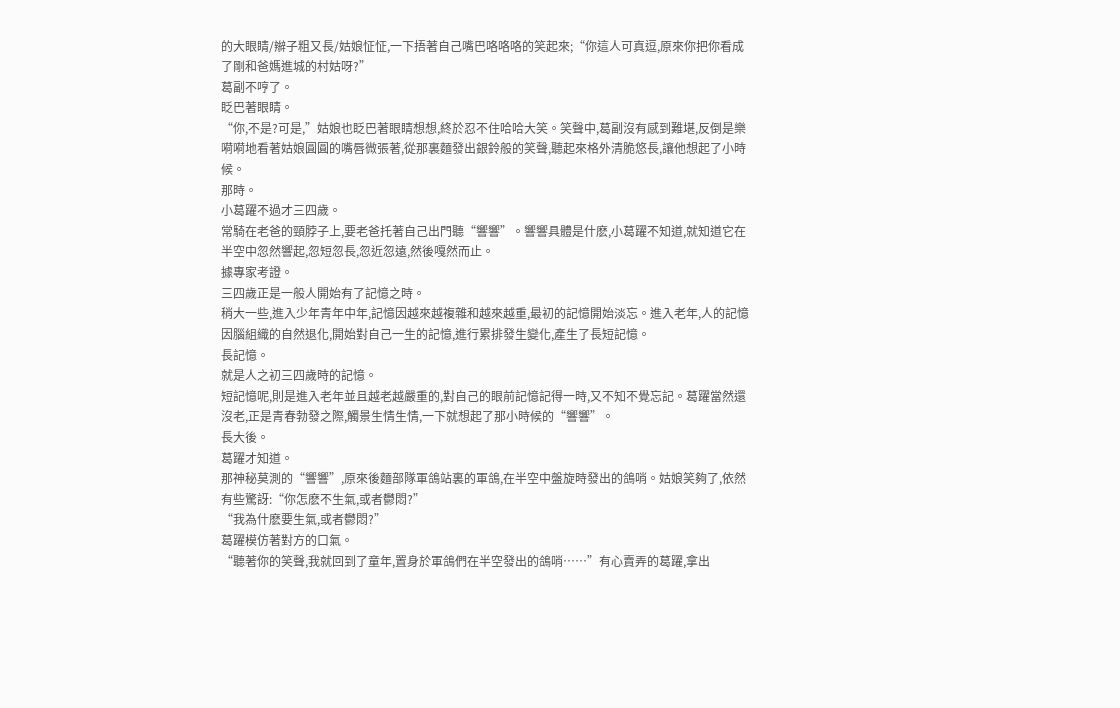的大眼睛/辮子粗又長/姑娘怔怔,一下捂著自己嘴巴咯咯咯的笑起來;“你這人可真逗,原來你把你看成了剛和爸媽進城的村姑呀?”
葛副不哼了。
眨巴著眼睛。
“你,不是?可是,”姑娘也眨巴著眼睛想想,終於忍不住哈哈大笑。笑聲中,葛副沒有感到難堪,反倒是樂嗬嗬地看著姑娘圓圓的嘴唇微張著,從那裏麵發出銀鈴般的笑聲,聽起來格外清脆悠長,讓他想起了小時候。
那時。
小葛躍不過才三四歲。
常騎在老爸的頸脖子上,要老爸托著自己出門聽“響響”。響響具體是什麽,小葛躍不知道,就知道它在半空中忽然響起,忽短忽長,忽近忽遠,然後嘎然而止。
據專家考證。
三四歲正是一般人開始有了記憶之時。
稍大一些,進入少年青年中年,記憶因越來越複雜和越來越重,最初的記憶開始淡忘。進入老年,人的記憶因腦組織的自然退化,開始對自己一生的記憶,進行累排發生變化,產生了長短記憶。
長記憶。
就是人之初三四歲時的記憶。
短記憶呢,則是進入老年並且越老越嚴重的,對自己的眼前記憶記得一時,又不知不覺忘記。葛躍當然還沒老,正是青春勃發之際,觸景生情生情,一下就想起了那小時候的“響響”。
長大後。
葛躍才知道。
那神秘莫測的“響響”,原來後麵部隊軍鴿站裏的軍鴿,在半空中盤旋時發出的鴿哨。姑娘笑夠了,依然有些驚訝:“你怎麽不生氣,或者鬱悶?”
“我為什麽要生氣,或者鬱悶?”
葛躍模仿著對方的口氣。
“聽著你的笑聲,我就回到了童年,置身於軍鴿們在半空發出的鴿哨……”有心賣弄的葛躍,拿出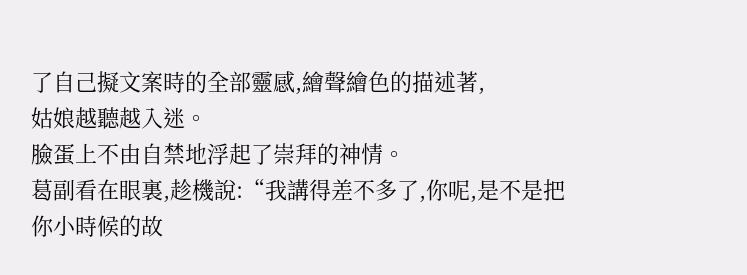了自己擬文案時的全部靈感,繪聲繪色的描述著,
姑娘越聽越入迷。
臉蛋上不由自禁地浮起了崇拜的神情。
葛副看在眼裏,趁機說:“我講得差不多了,你呢,是不是把你小時候的故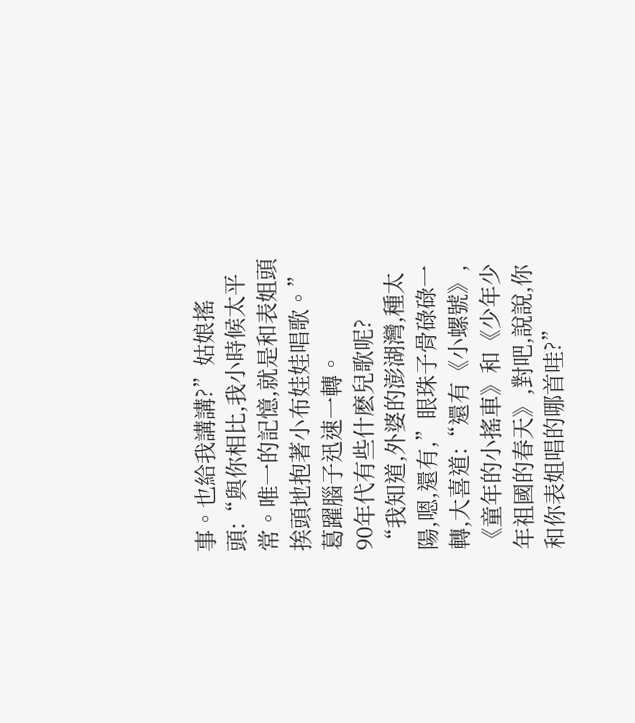事。也給我講講?”姑娘搖頭:“與你相比,我小時候太平常。唯一的記憶,就是和表姐頭挨頭地抱著小布娃娃唱歌。”
葛躍腦子迅速一轉。
90年代有些什麽兒歌呢?
“我知道,外婆的澎湖灣,種太陽,嗯,還有,”眼珠子骨碌碌一轉,大喜道:“還有《小螺號》,《童年的小搖車》和《少年少年祖國的春天》,對吧,說說,你和你表姐唱的哪首哇?”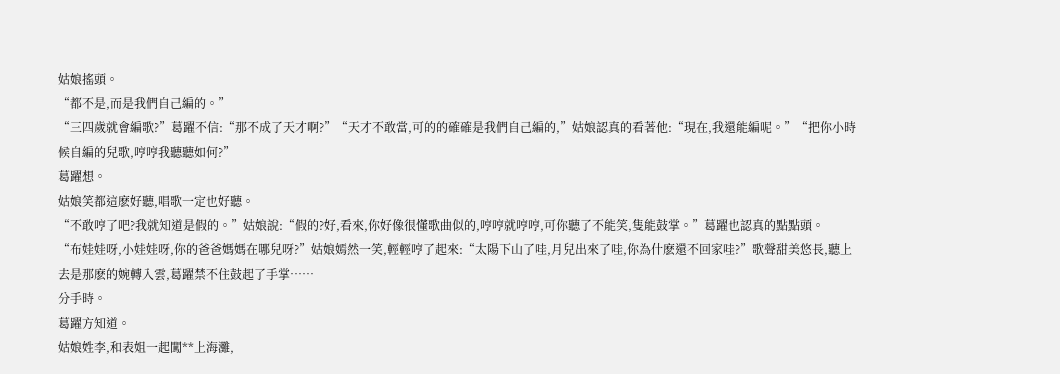姑娘搖頭。
“都不是,而是我們自己編的。”
“三四歲就會編歌?”葛躍不信:“那不成了天才啊?”“天才不敢當,可的的確確是我們自己編的,”姑娘認真的看著他:“現在,我還能編呢。”“把你小時候自編的兒歌,哼哼我聽聽如何?”
葛躍想。
姑娘笑都這麽好聽,唱歌一定也好聽。
“不敢哼了吧?我就知道是假的。”姑娘說:“假的?好,看來,你好像很懂歌曲似的,哼哼就哼哼,可你聽了不能笑,隻能鼓掌。”葛躍也認真的點點頭。
“布娃娃呀,小娃娃呀,你的爸爸媽媽在哪兒呀?”姑娘嫣然一笑,輕輕哼了起來:“太陽下山了哇,月兒出來了哇,你為什麽還不回家哇?”歌聲甜美悠長,聽上去是那麽的婉轉入雲,葛躍禁不住鼓起了手掌……
分手時。
葛躍方知道。
姑娘姓李,和表姐一起闖**上海灘,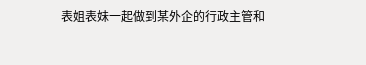表姐表妹一起做到某外企的行政主管和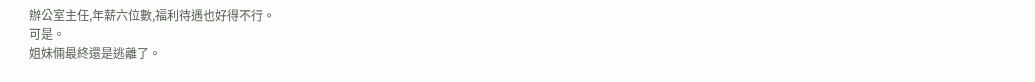辦公室主任,年薪六位數,福利待遇也好得不行。
可是。
姐妹倆最終還是逃離了。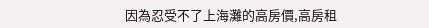因為忍受不了上海灘的高房價,高房租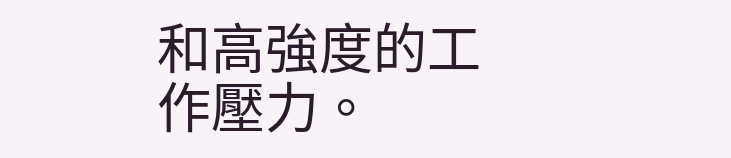和高強度的工作壓力。